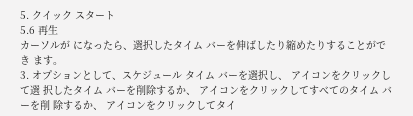5. クイック スタート
5.6 再生
カーソルが になったら、選択したタイム バーを伸ばしたり縮めたりすることができ ます。
3. オプションとして、スケジュール タイム バーを選択し、 アイコンをクリックして選 択したタイム バーを削除するか、 アイコンをクリックしてすべてのタイム バーを削 除するか、 アイコンをクリックしてタイ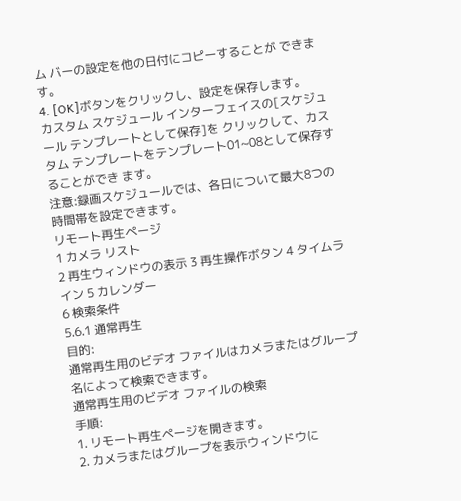ム バーの設定を他の日付にコピーすることが できます。
4. [OK]ボタンをクリックし、設定を保存します。
カスタム スケジュール インターフェイスの[スケジュール テンプレートとして保存]を クリックして、カスタム テンプレートをテンプレート01~08として保存することができ ます。
注意:録画スケジュールでは、各日について最大8つの時間帯を設定できます。
リモート再生ページ
1 カメラ リスト
2 再生ウィンドウの表示 3 再生操作ボタン 4 タイムライン 5 カレンダー
6 検索条件
5.6.1 通常再生
目的:
通常再生用のビデオ ファイルはカメラまたはグループ名によって検索できます。
通常再生用のビデオ ファイルの検索
手順:
1. リモート再生ページを開きます。
2. カメラまたはグループを表示ウィンドウに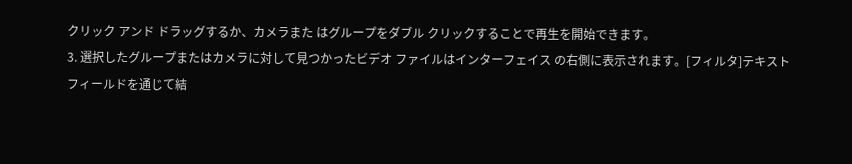クリック アンド ドラッグするか、カメラまた はグループをダブル クリックすることで再生を開始できます。
3. 選択したグループまたはカメラに対して見つかったビデオ ファイルはインターフェイス の右側に表示されます。[フィルタ]テキスト フィールドを通じて結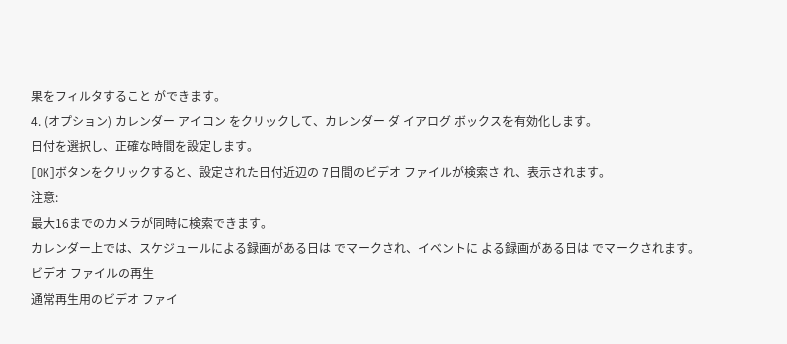果をフィルタすること ができます。
4. (オプション) カレンダー アイコン をクリックして、カレンダー ダ イアログ ボックスを有効化します。
日付を選択し、正確な時間を設定します。
[OK]ボタンをクリックすると、設定された日付近辺の 7日間のビデオ ファイルが検索さ れ、表示されます。
注意:
最大16までのカメラが同時に検索できます。
カレンダー上では、スケジュールによる録画がある日は でマークされ、イベントに よる録画がある日は でマークされます。
ビデオ ファイルの再生
通常再生用のビデオ ファイ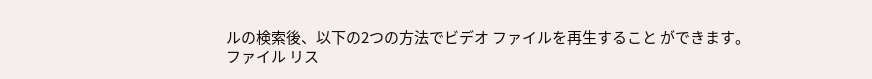ルの検索後、以下の2つの方法でビデオ ファイルを再生すること ができます。
ファイル リス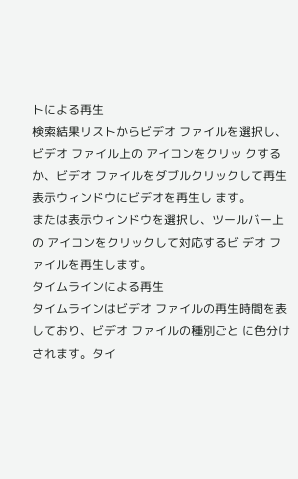トによる再生
検索結果リストからビデオ ファイルを選択し、ビデオ ファイル上の アイコンをクリッ クするか、ビデオ ファイルをダブルクリックして再生表示ウィンドウにビデオを再生し ます。
または表示ウィンドウを選択し、ツールバー上の アイコンをクリックして対応するビ デオ ファイルを再生します。
タイムラインによる再生
タイムラインはビデオ ファイルの再生時間を表しており、ビデオ ファイルの種別ごと に色分けされます。タイ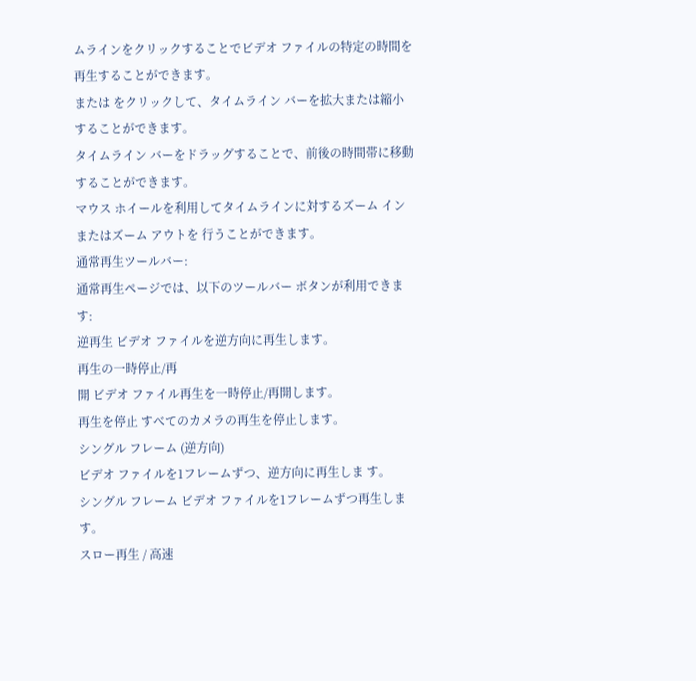ムラインをクリックすることでビデオ ファイルの特定の時間を 再生することができます。
または をクリックして、タイムライン バーを拡大または縮小することができます。
タイムライン バーをドラッグすることで、前後の時間帯に移動することができます。
マウス ホイールを利用してタイムラインに対するズーム インまたはズーム アウトを 行うことができます。
通常再生ツールバー:
通常再生ページでは、以下のツールバー ボタンが利用できます:
逆再生 ビデオ ファイルを逆方向に再生します。
再生の一時停止/再
開 ビデオ ファイル再生を一時停止/再開します。
再生を停止 すべてのカメラの再生を停止します。
シングル フレーム (逆方向)
ビデオ ファイルを1フレームずつ、逆方向に再生しま す。
シングル フレーム ビデオ ファイルを1フレームずつ再生します。
スロー再生 / 高速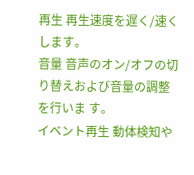再生 再生速度を遅く/速くします。
音量 音声のオン/オフの切り替えおよび音量の調整を行いま す。
イベント再生 動体検知や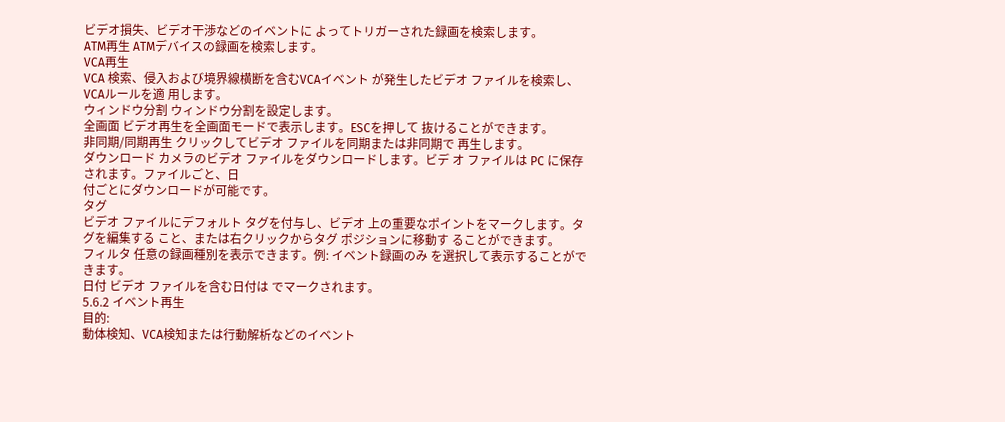ビデオ損失、ビデオ干渉などのイベントに よってトリガーされた録画を検索します。
ATM再生 ATMデバイスの録画を検索します。
VCA再生
VCA 検索、侵入および境界線横断を含むVCAイベント が発生したビデオ ファイルを検索し、VCAルールを適 用します。
ウィンドウ分割 ウィンドウ分割を設定します。
全画面 ビデオ再生を全画面モードで表示します。ESCを押して 抜けることができます。
非同期/同期再生 クリックしてビデオ ファイルを同期または非同期で 再生します。
ダウンロード カメラのビデオ ファイルをダウンロードします。ビデ オ ファイルは PC に保存されます。ファイルごと、日
付ごとにダウンロードが可能です。
タグ
ビデオ ファイルにデフォルト タグを付与し、ビデオ 上の重要なポイントをマークします。タグを編集する こと、または右クリックからタグ ポジションに移動す ることができます。
フィルタ 任意の録画種別を表示できます。例: イベント録画のみ を選択して表示することができます。
日付 ビデオ ファイルを含む日付は でマークされます。
5.6.2 イベント再生
目的:
動体検知、VCA検知または行動解析などのイベント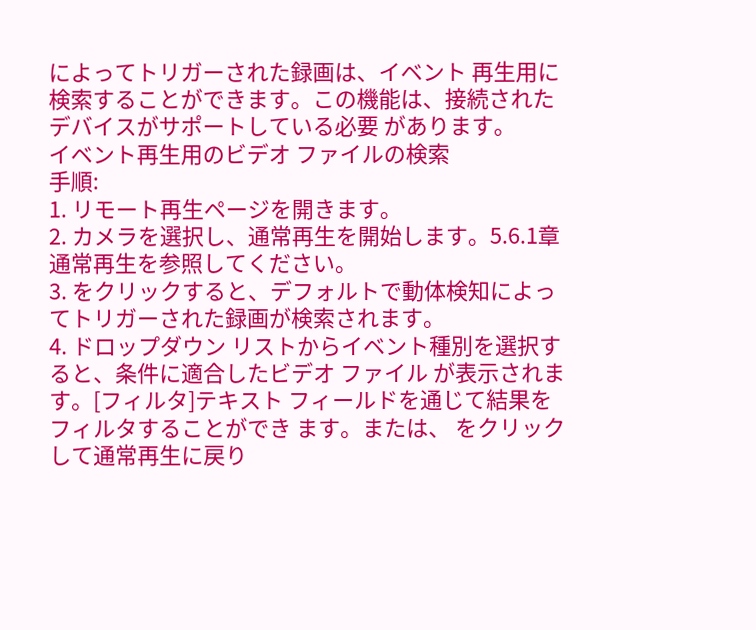によってトリガーされた録画は、イベント 再生用に検索することができます。この機能は、接続されたデバイスがサポートしている必要 があります。
イベント再生用のビデオ ファイルの検索
手順:
1. リモート再生ページを開きます。
2. カメラを選択し、通常再生を開始します。5.6.1章通常再生を参照してください。
3. をクリックすると、デフォルトで動体検知によってトリガーされた録画が検索されます。
4. ドロップダウン リストからイベント種別を選択すると、条件に適合したビデオ ファイル が表示されます。[フィルタ]テキスト フィールドを通じて結果をフィルタすることができ ます。または、 をクリックして通常再生に戻り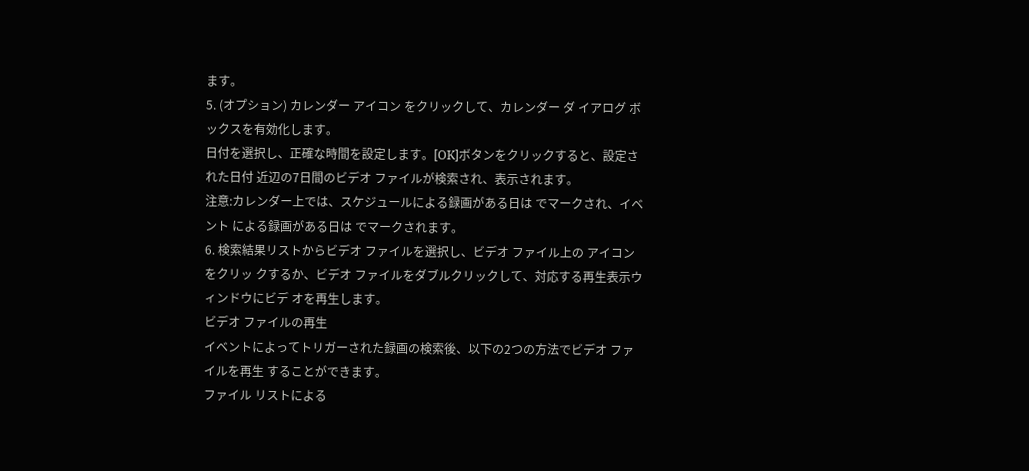ます。
5. (オプション) カレンダー アイコン をクリックして、カレンダー ダ イアログ ボックスを有効化します。
日付を選択し、正確な時間を設定します。[OK]ボタンをクリックすると、設定された日付 近辺の7日間のビデオ ファイルが検索され、表示されます。
注意:カレンダー上では、スケジュールによる録画がある日は でマークされ、イベント による録画がある日は でマークされます。
6. 検索結果リストからビデオ ファイルを選択し、ビデオ ファイル上の アイコンをクリッ クするか、ビデオ ファイルをダブルクリックして、対応する再生表示ウィンドウにビデ オを再生します。
ビデオ ファイルの再生
イベントによってトリガーされた録画の検索後、以下の2つの方法でビデオ ファイルを再生 することができます。
ファイル リストによる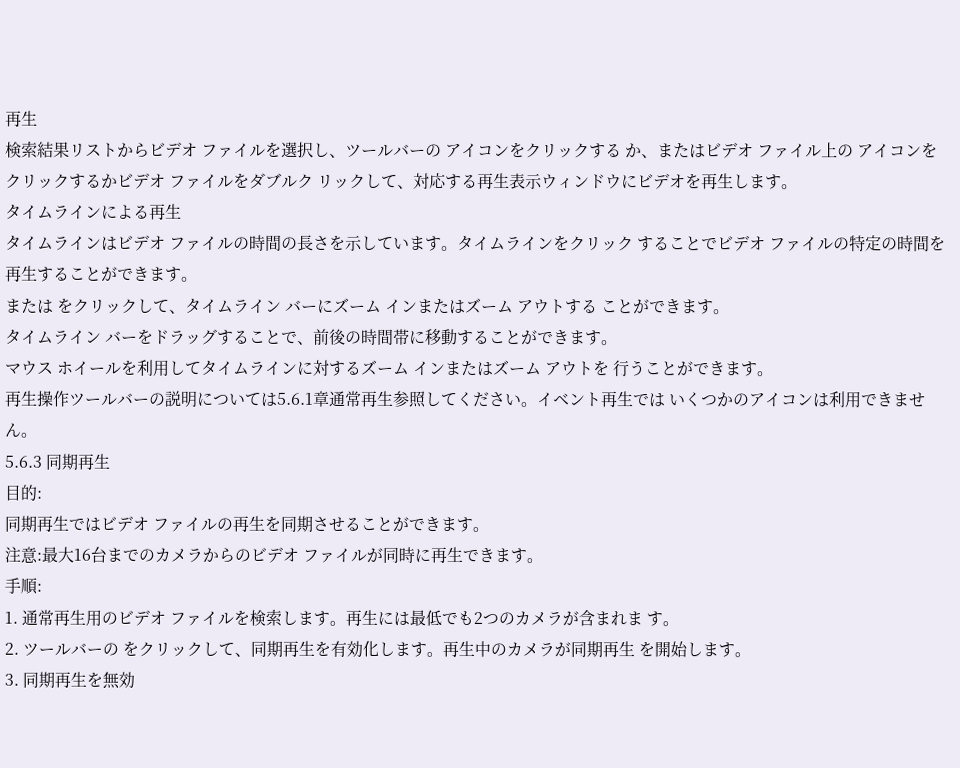再生
検索結果リストからビデオ ファイルを選択し、ツールバーの アイコンをクリックする か、またはビデオ ファイル上の アイコンをクリックするかビデオ ファイルをダブルク リックして、対応する再生表示ウィンドウにビデオを再生します。
タイムラインによる再生
タイムラインはビデオ ファイルの時間の長さを示しています。タイムラインをクリック することでビデオ ファイルの特定の時間を再生することができます。
または をクリックして、タイムライン バーにズーム インまたはズーム アウトする ことができます。
タイムライン バーをドラッグすることで、前後の時間帯に移動することができます。
マウス ホイールを利用してタイムラインに対するズーム インまたはズーム アウトを 行うことができます。
再生操作ツールバーの説明については5.6.1章通常再生参照してください。イベント再生では いくつかのアイコンは利用できません。
5.6.3 同期再生
目的:
同期再生ではビデオ ファイルの再生を同期させることができます。
注意:最大16台までのカメラからのビデオ ファイルが同時に再生できます。
手順:
1. 通常再生用のビデオ ファイルを検索します。再生には最低でも2つのカメラが含まれま す。
2. ツールバーの をクリックして、同期再生を有効化します。再生中のカメラが同期再生 を開始します。
3. 同期再生を無効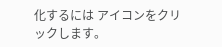化するには アイコンをクリックします。